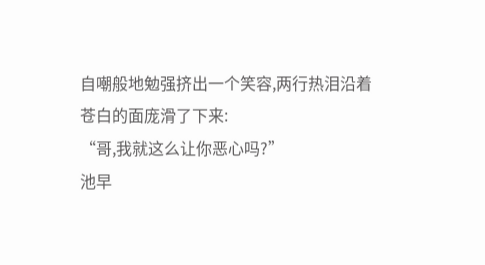自嘲般地勉强挤出一个笑容,两行热泪沿着苍白的面庞滑了下来:
“哥,我就这么让你恶心吗?”
池早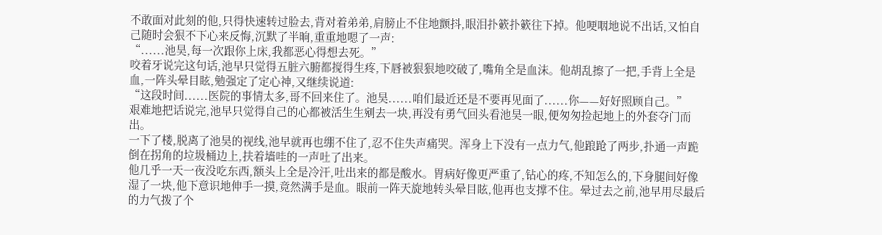不敢面对此刻的他,只得快速转过脸去,背对着弟弟,肩膀止不住地颤抖,眼泪扑簌扑簌往下掉。他哽咽地说不出话,又怕自己随时会狠不下心来反悔,沉默了半晌,重重地嗯了一声:
“......池昊,每一次跟你上床,我都恶心得想去死。”
咬着牙说完这句话,池早只觉得五脏六腑都搅得生疼,下唇被狠狠地咬破了,嘴角全是血沫。他胡乱擦了一把,手背上全是血,一阵头晕目眩,勉强定了定心神,又继续说道:
“这段时间......医院的事情太多,哥不回来住了。池昊......咱们最近还是不要再见面了......你——好好照顾自己。”
艰难地把话说完,池早只觉得自己的心都被活生生剜去一块,再没有勇气回头看池昊一眼,便匆匆捡起地上的外套夺门而出。
一下了楼,脱离了池昊的视线,池早就再也绷不住了,忍不住失声痛哭。浑身上下没有一点力气,他踉跄了两步,扑通一声跪倒在拐角的垃圾桶边上,扶着墙哇的一声吐了出来。
他几乎一天一夜没吃东西,额头上全是冷汗,吐出来的都是酸水。胃病好像更严重了,钻心的疼,不知怎么的,下身腿间好像湿了一块,他下意识地伸手一摸,竟然满手是血。眼前一阵天旋地转头晕目眩,他再也支撑不住。晕过去之前,池早用尽最后的力气拨了个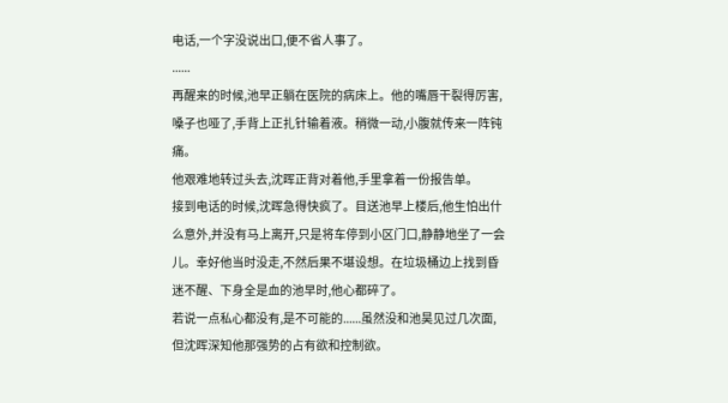电话,一个字没说出口,便不省人事了。
......
再醒来的时候,池早正躺在医院的病床上。他的嘴唇干裂得厉害,嗓子也哑了,手背上正扎针输着液。稍微一动,小腹就传来一阵钝痛。
他艰难地转过头去,沈晖正背对着他,手里拿着一份报告单。
接到电话的时候,沈晖急得快疯了。目送池早上楼后,他生怕出什么意外,并没有马上离开,只是将车停到小区门口,静静地坐了一会儿。幸好他当时没走,不然后果不堪设想。在垃圾桶边上找到昏迷不醒、下身全是血的池早时,他心都碎了。
若说一点私心都没有,是不可能的......虽然没和池昊见过几次面,但沈晖深知他那强势的占有欲和控制欲。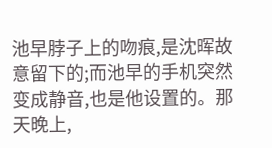池早脖子上的吻痕,是沈晖故意留下的;而池早的手机突然变成静音,也是他设置的。那天晚上,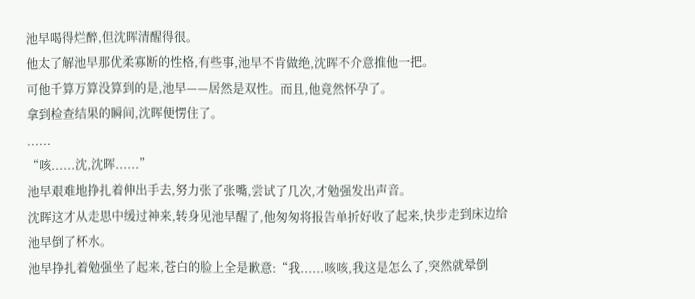池早喝得烂醉,但沈晖清醒得很。
他太了解池早那优柔寡断的性格,有些事,池早不肯做绝,沈晖不介意推他一把。
可他千算万算没算到的是,池早——居然是双性。而且,他竟然怀孕了。
拿到检查结果的瞬间,沈晖便愣住了。
......
“咳......沈,沈晖......”
池早艰难地挣扎着伸出手去,努力张了张嘴,尝试了几次,才勉强发出声音。
沈晖这才从走思中缓过神来,转身见池早醒了,他匆匆将报告单折好收了起来,快步走到床边给池早倒了杯水。
池早挣扎着勉强坐了起来,苍白的脸上全是歉意:“我......咳咳,我这是怎么了,突然就晕倒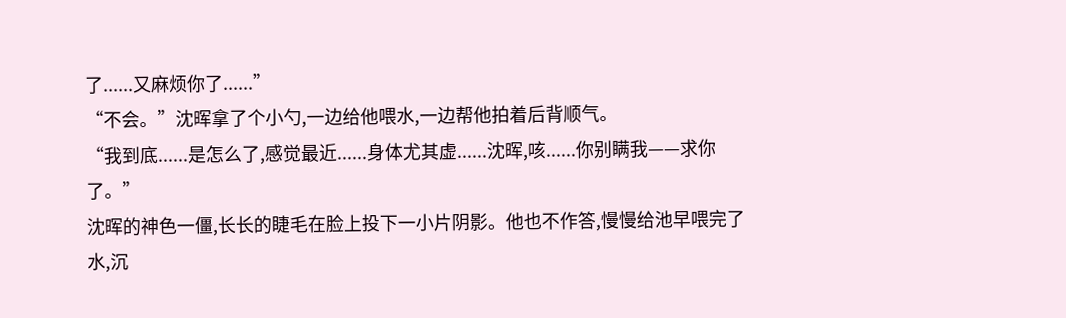了......又麻烦你了......”
“不会。”沈晖拿了个小勺,一边给他喂水,一边帮他拍着后背顺气。
“我到底......是怎么了,感觉最近......身体尤其虚......沈晖,咳......你别瞒我——求你了。”
沈晖的神色一僵,长长的睫毛在脸上投下一小片阴影。他也不作答,慢慢给池早喂完了水,沉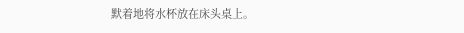默着地将水杯放在床头桌上。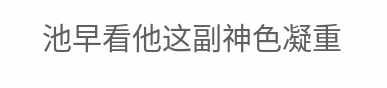池早看他这副神色凝重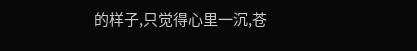的样子,只觉得心里一沉,苍